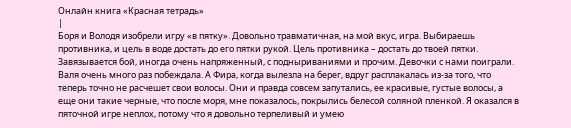Онлайн книга «Красная тетрадь»
|
Боря и Володя изобрели игру «в пятку». Довольно травматичная, на мой вкус, игра. Выбираешь противника, и цель в воде достать до его пятки рукой. Цель противника – достать до твоей пятки. Завязывается бой, иногда очень напряженный, с подныриваниями и прочим. Девочки с нами поиграли. Валя очень много раз побеждала. А Фира, когда вылезла на берег, вдруг расплакалась из-за того, что теперь точно не расчешет свои волосы. Они и правда совсем запутались, ее красивые, густые волосы, а еще они такие черные, что после моря, мне показалось, покрылись белесой соляной пленкой. Я оказался в пяточной игре неплох, потому что я довольно терпеливый и умею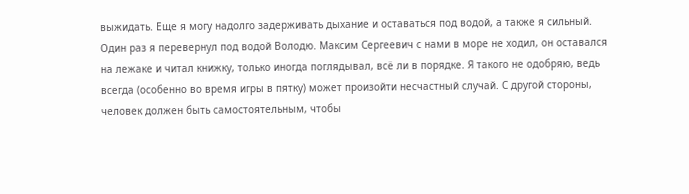выжидать. Еще я могу надолго задерживать дыхание и оставаться под водой, а также я сильный. Один раз я перевернул под водой Володю. Максим Сергеевич с нами в море не ходил, он оставался на лежаке и читал книжку, только иногда поглядывал, всё ли в порядке. Я такого не одобряю, ведь всегда (особенно во время игры в пятку) может произойти несчастный случай. С другой стороны, человек должен быть самостоятельным, чтобы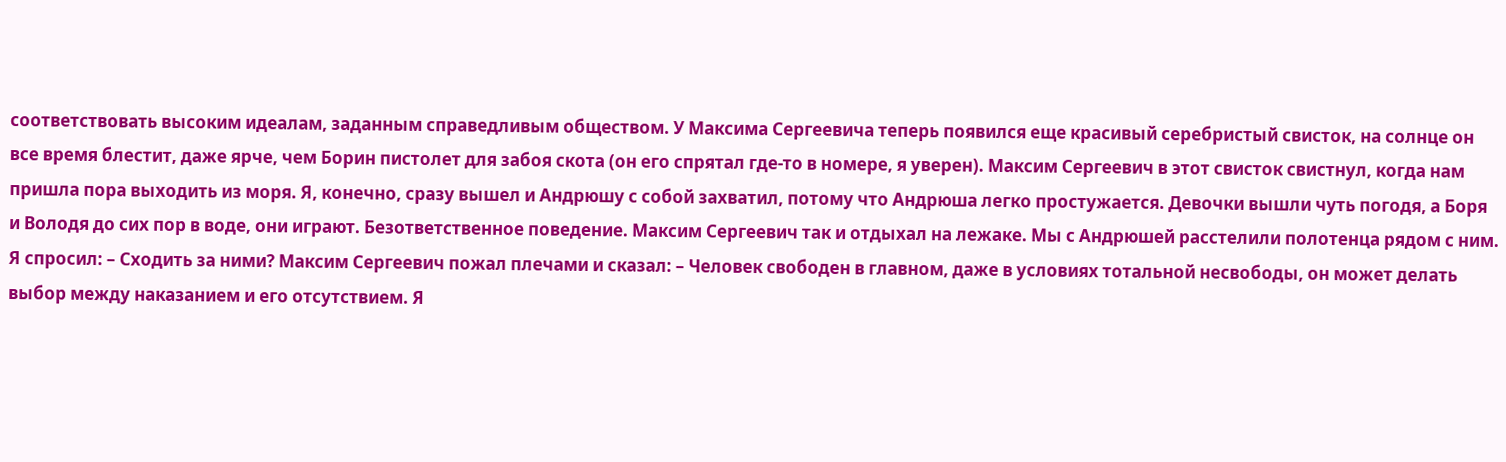соответствовать высоким идеалам, заданным справедливым обществом. У Максима Сергеевича теперь появился еще красивый серебристый свисток, на солнце он все время блестит, даже ярче, чем Борин пистолет для забоя скота (он его спрятал где-то в номере, я уверен). Максим Сергеевич в этот свисток свистнул, когда нам пришла пора выходить из моря. Я, конечно, сразу вышел и Андрюшу с собой захватил, потому что Андрюша легко простужается. Девочки вышли чуть погодя, а Боря и Володя до сих пор в воде, они играют. Безответственное поведение. Максим Сергеевич так и отдыхал на лежаке. Мы с Андрюшей расстелили полотенца рядом с ним. Я спросил: – Сходить за ними? Максим Сергеевич пожал плечами и сказал: – Человек свободен в главном, даже в условиях тотальной несвободы, он может делать выбор между наказанием и его отсутствием. Я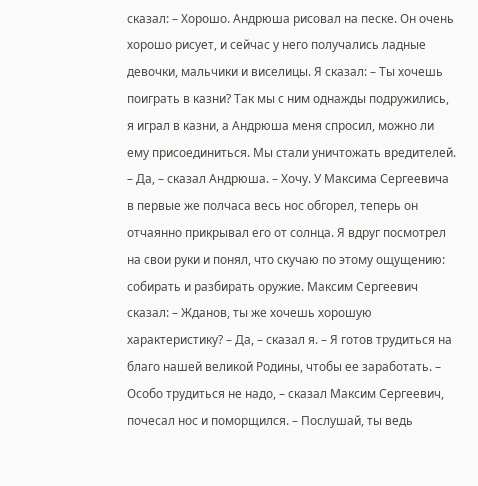сказал: – Хорошо. Андрюша рисовал на песке. Он очень хорошо рисует, и сейчас у него получались ладные девочки, мальчики и виселицы. Я сказал: – Ты хочешь поиграть в казни? Так мы с ним однажды подружились, я играл в казни, а Андрюша меня спросил, можно ли ему присоединиться. Мы стали уничтожать вредителей. – Да, – сказал Андрюша. – Хочу. У Максима Сергеевича в первые же полчаса весь нос обгорел, теперь он отчаянно прикрывал его от солнца. Я вдруг посмотрел на свои руки и понял, что скучаю по этому ощущению: собирать и разбирать оружие. Максим Сергеевич сказал: – Жданов, ты же хочешь хорошую характеристику? – Да, – сказал я. – Я готов трудиться на благо нашей великой Родины, чтобы ее заработать. – Особо трудиться не надо, – сказал Максим Сергеевич, почесал нос и поморщился. – Послушай, ты ведь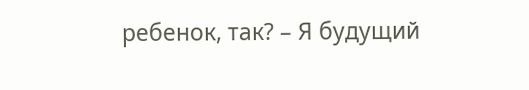ребенок, так? – Я будущий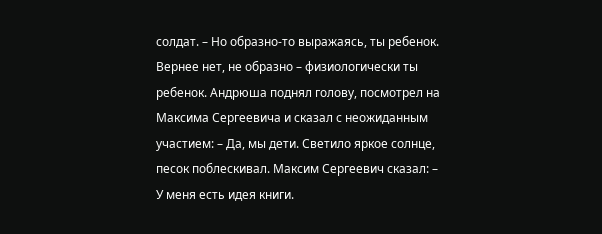солдат. – Но образно-то выражаясь, ты ребенок. Вернее нет, не образно – физиологически ты ребенок. Андрюша поднял голову, посмотрел на Максима Сергеевича и сказал с неожиданным участием: – Да, мы дети. Светило яркое солнце, песок поблескивал. Максим Сергеевич сказал: – У меня есть идея книги.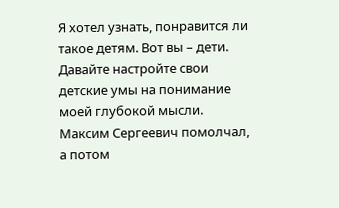Я хотел узнать, понравится ли такое детям. Вот вы – дети. Давайте настройте свои детские умы на понимание моей глубокой мысли. Максим Сергеевич помолчал, а потом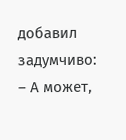добавил задумчиво: – А может,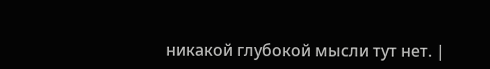никакой глубокой мысли тут нет. |